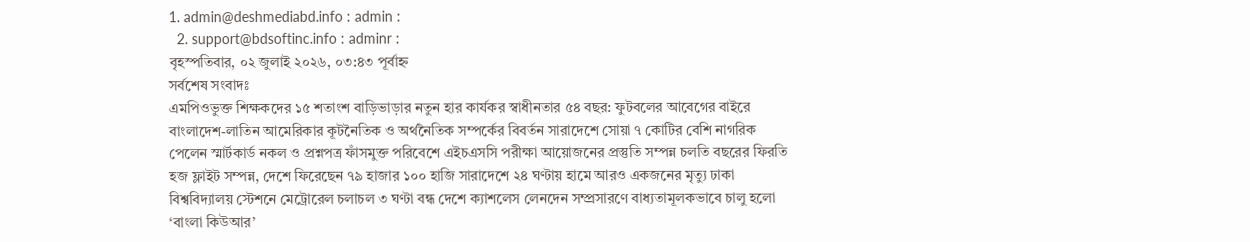1. admin@deshmediabd.info : admin :
  2. support@bdsoftinc.info : adminr :
বৃহস্পতিবার, ০২ জুলাই ২০২৬, ০৩:৪৩ পূর্বাহ্ন
সর্বশেষ সংবাদঃ
এমপিওভুক্ত শিক্ষকদের ১৫ শতাংশ বাড়িভাড়ার নতুন হার কার্যকর স্বাধীনতার ৫৪ বছর: ফুটবলের আবেগের বাইরে বাংলাদেশ-লাতিন আমেরিকার কূটনৈতিক ও অর্থনৈতিক সম্পর্কের বিবর্তন সারাদেশে সোয়া ৭ কোটির বেশি নাগরিক পেলেন স্মার্টকার্ড নকল ও প্রশ্নপত্র ফাঁসমুক্ত পরিবেশে এইচএসসি পরীক্ষা আয়োজনের প্রস্তুতি সম্পন্ন চলতি বছরের ফিরতি হজ ফ্লাইট সম্পন্ন, দেশে ফিরেছেন ৭৯ হাজার ১০০ হাজি সারাদেশে ২৪ ঘণ্টায় হামে আরও একজনের মৃত্যু ঢাকা বিশ্ববিদ্যালয় স্টেশনে মেট্রোরেল চলাচল ৩ ঘণ্টা বন্ধ দেশে ক্যাশলেস লেনদেন সম্প্রসারণে বাধ্যতামূলকভাবে চালু হলো ‘বাংলা কিউআর’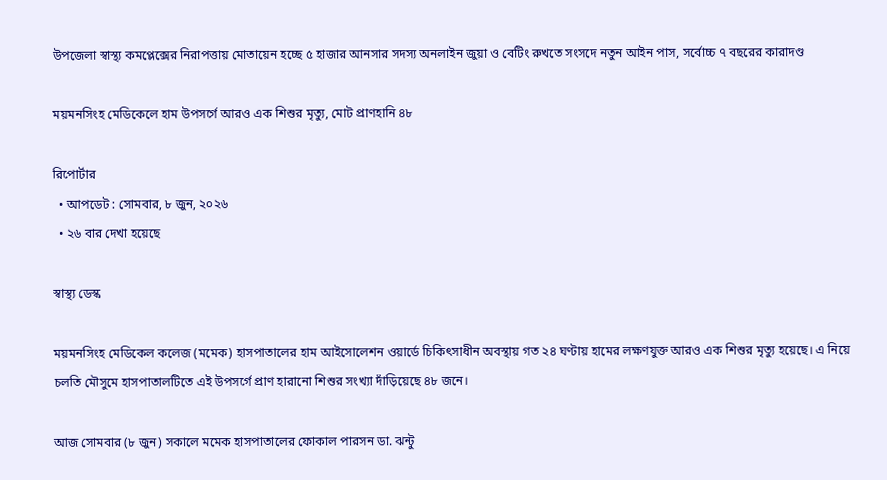উপজেলা স্বাস্থ্য কমপ্লেক্সের নিরাপত্তায় মোতায়েন হচ্ছে ৫ হাজার আনসার সদস্য অনলাইন জুয়া ও বেটিং রুখতে সংসদে নতুন আইন পাস, সর্বোচ্চ ৭ বছরের কারাদণ্ড

ময়মনসিংহ মেডিকেলে হাম উপসর্গে আরও এক শিশুর মৃত্যু, মোট প্রাণহানি ৪৮

রিপোর্টার
  • আপডেট : সোমবার, ৮ জুন, ২০২৬
  • ২৬ বার দেখা হয়েছে

স্বাস্থ্য ডেস্ক

ময়মনসিংহ মেডিকেল কলেজ (মমেক) হাসপাতালের হাম আইসোলেশন ওয়ার্ডে চিকিৎসাধীন অবস্থায় গত ২৪ ঘণ্টায় হামের লক্ষণযুক্ত আরও এক শিশুর মৃত্যু হয়েছে। এ নিয়ে চলতি মৌসুমে হাসপাতালটিতে এই উপসর্গে প্রাণ হারানো শিশুর সংখ্যা দাঁড়িয়েছে ৪৮ জনে।

আজ সোমবার (৮ জুন) সকালে মমেক হাসপাতালের ফোকাল পারসন ডা. ঝন্টু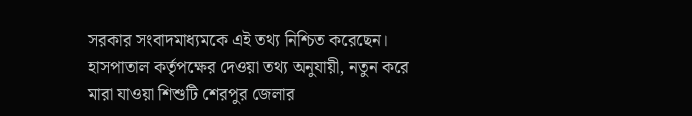সরকার সংবাদমাধ্যমকে এই তথ্য নিশ্চিত করেছেন। হাসপাতাল কর্তৃপক্ষের দেওয়া তথ্য অনুযায়ী, নতুন করে মারা যাওয়া শিশুটি শেরপুর জেলার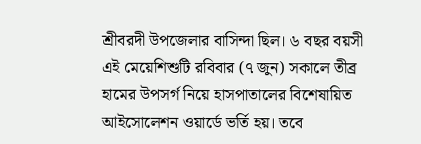শ্রীবরদী উপজেলার বাসিন্দা ছিল। ৬ বছর বয়সী এই মেয়েশিশুটি রবিবার (৭ জুন) সকালে তীব্র হামের উপসর্গ নিয়ে হাসপাতালের বিশেষায়িত আইসোলেশন ওয়ার্ডে ভর্তি হয়। তবে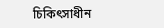চিকিৎসাধীন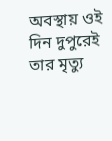অবস্থায় ওই দিন দুপুরেই তার মৃত্যু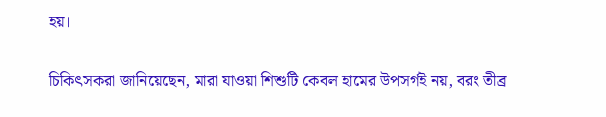হয়।

চিকিৎসকরা জানিয়েছেন, মারা যাওয়া শিশুটি কেবল হামের উপসর্গই নয়, বরং তীব্র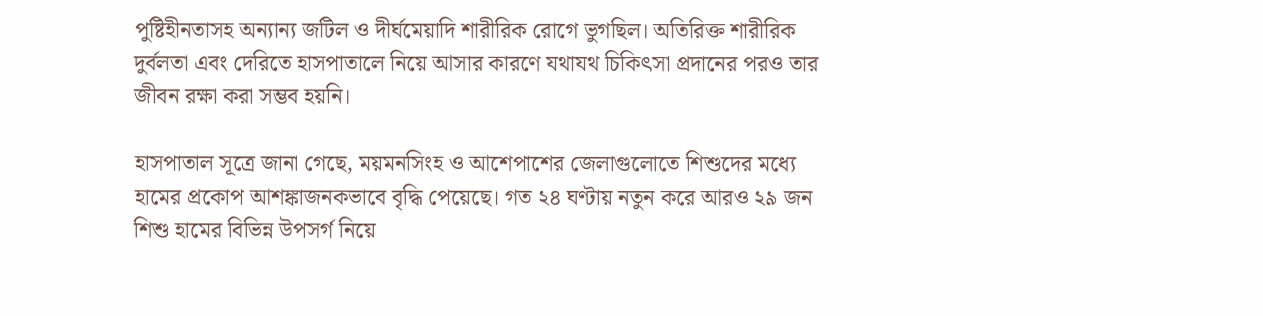পুষ্টিহীনতাসহ অন্যান্য জটিল ও দীর্ঘমেয়াদি শারীরিক রোগে ভুগছিল। অতিরিক্ত শারীরিক দুর্বলতা এবং দেরিতে হাসপাতালে নিয়ে আসার কারণে যথাযথ চিকিৎসা প্রদানের পরও তার জীবন রক্ষা করা সম্ভব হয়নি।

হাসপাতাল সূত্রে জানা গেছে, ময়মনসিংহ ও আশেপাশের জেলাগুলোতে শিশুদের মধ্যে হামের প্রকোপ আশঙ্কাজনকভাবে বৃদ্ধি পেয়েছে। গত ২৪ ঘণ্টায় নতুন করে আরও ২৯ জন শিশু হামের বিভিন্ন উপসর্গ নিয়ে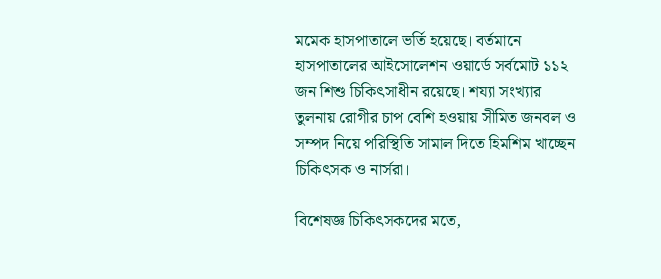মমেক হাসপাতালে ভর্তি হয়েছে। বর্তমানে হাসপাতালের আইসোলেশন ওয়ার্ডে সর্বমোট ১১২ জন শিশু চিকিৎসাধীন রয়েছে। শয্যা সংখ্যার তুলনায় রোগীর চাপ বেশি হওয়ায় সীমিত জনবল ও সম্পদ নিয়ে পরিস্থিতি সামাল দিতে হিমশিম খাচ্ছেন চিকিৎসক ও নার্সরা।

বিশেষজ্ঞ চিকিৎসকদের মতে,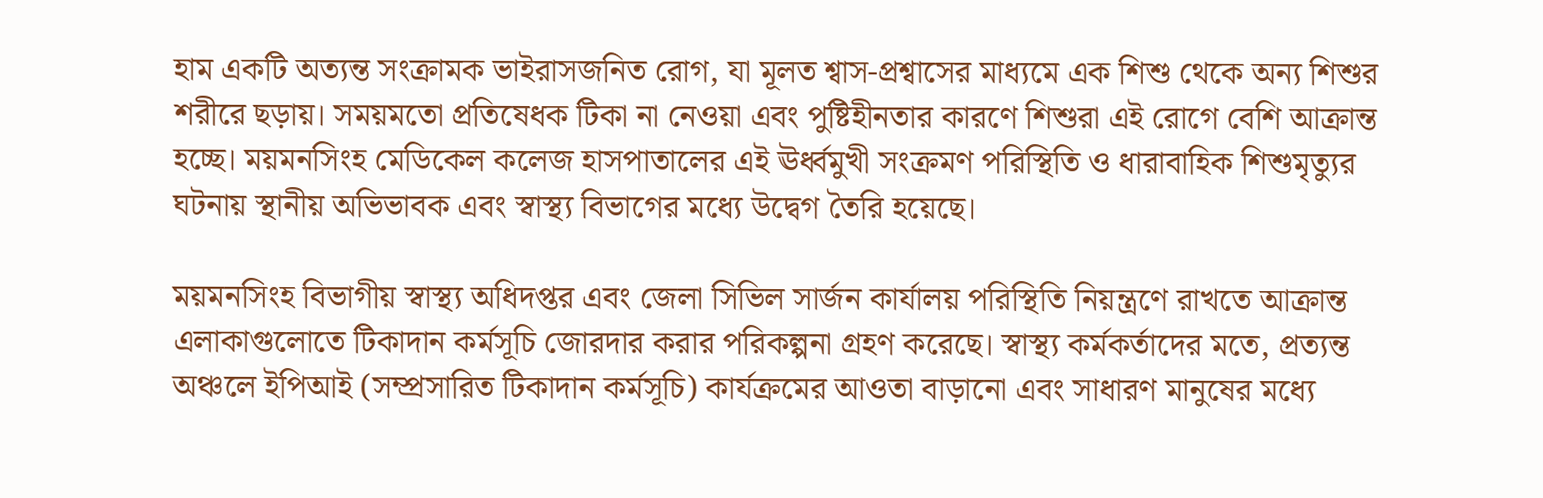হাম একটি অত্যন্ত সংক্রামক ভাইরাসজনিত রোগ, যা মূলত শ্বাস-প্রশ্বাসের মাধ্যমে এক শিশু থেকে অন্য শিশুর শরীরে ছড়ায়। সময়মতো প্রতিষেধক টিকা না নেওয়া এবং পুষ্টিহীনতার কারণে শিশুরা এই রোগে বেশি আক্রান্ত হচ্ছে। ময়মনসিংহ মেডিকেল কলেজ হাসপাতালের এই ঊর্ধ্বমুখী সংক্রমণ পরিস্থিতি ও ধারাবাহিক শিশুমৃত্যুর ঘটনায় স্থানীয় অভিভাবক এবং স্বাস্থ্য বিভাগের মধ্যে উদ্বেগ তৈরি হয়েছে।

ময়মনসিংহ বিভাগীয় স্বাস্থ্য অধিদপ্তর এবং জেলা সিভিল সার্জন কার্যালয় পরিস্থিতি নিয়ন্ত্রণে রাখতে আক্রান্ত এলাকাগুলোতে টিকাদান কর্মসূচি জোরদার করার পরিকল্পনা গ্রহণ করেছে। স্বাস্থ্য কর্মকর্তাদের মতে, প্রত্যন্ত অঞ্চলে ইপিআই (সম্প্রসারিত টিকাদান কর্মসূচি) কার্যক্রমের আওতা বাড়ানো এবং সাধারণ মানুষের মধ্যে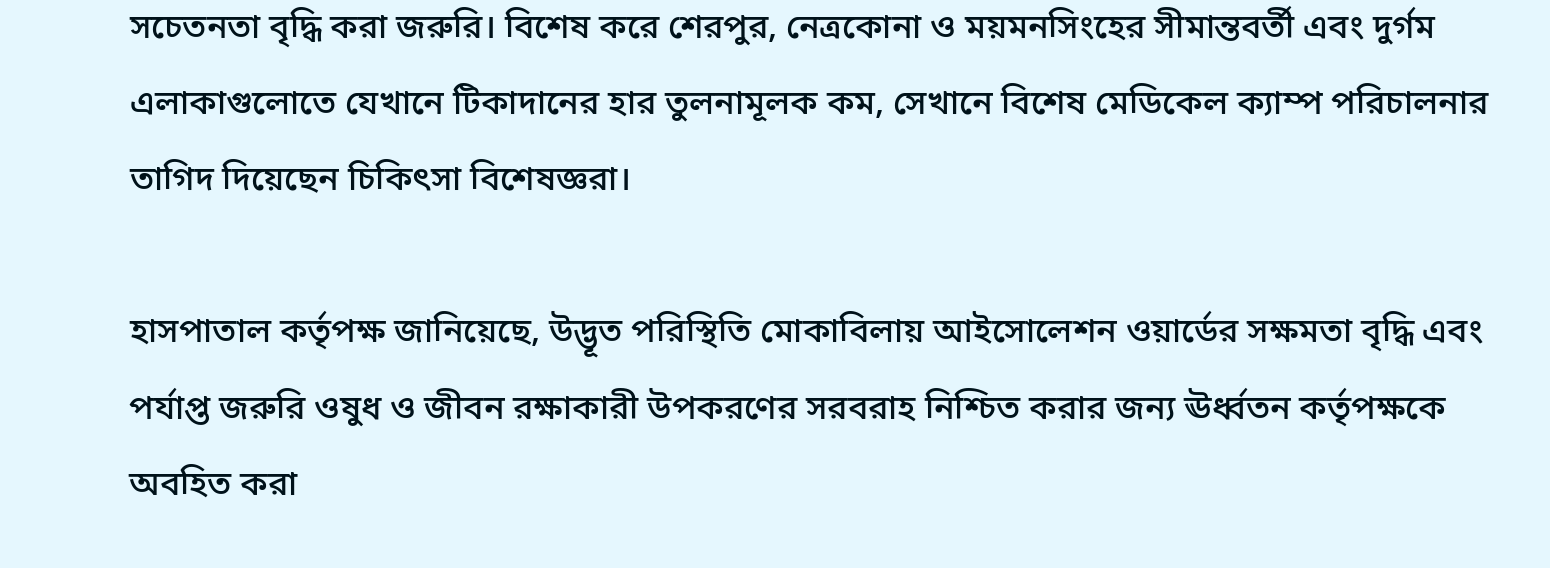সচেতনতা বৃদ্ধি করা জরুরি। বিশেষ করে শেরপুর, নেত্রকোনা ও ময়মনসিংহের সীমান্তবর্তী এবং দুর্গম এলাকাগুলোতে যেখানে টিকাদানের হার তুলনামূলক কম, সেখানে বিশেষ মেডিকেল ক্যাম্প পরিচালনার তাগিদ দিয়েছেন চিকিৎসা বিশেষজ্ঞরা।

হাসপাতাল কর্তৃপক্ষ জানিয়েছে, উদ্ভূত পরিস্থিতি মোকাবিলায় আইসোলেশন ওয়ার্ডের সক্ষমতা বৃদ্ধি এবং পর্যাপ্ত জরুরি ওষুধ ও জীবন রক্ষাকারী উপকরণের সরবরাহ নিশ্চিত করার জন্য ঊর্ধ্বতন কর্তৃপক্ষকে অবহিত করা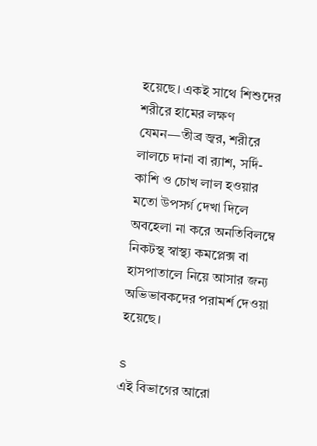হয়েছে। একই সাথে শিশুদের শরীরে হামের লক্ষণ যেমন—তীব্র জ্বর, শরীরে লালচে দানা বা র‍্যাশ, সর্দি-কাশি ও চোখ লাল হওয়ার মতো উপসর্গ দেখা দিলে অবহেলা না করে অনতিবিলম্বে নিকটস্থ স্বাস্থ্য কমপ্লেক্স বা হাসপাতালে নিয়ে আসার জন্য অভিভাবকদের পরামর্শ দেওয়া হয়েছে।

s
এই বিভাগের আরো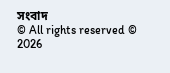সংবাদ
© All rights reserved © 2026